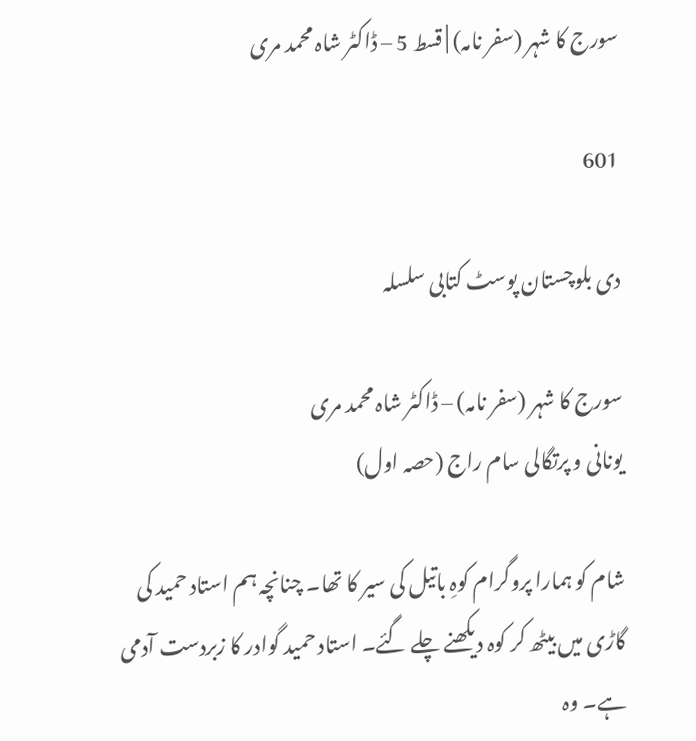سورج کا شہر (سفر نامہ) | قسط 5 – ڈاکٹر شاہ محمد مری

601

دی بلوچستان پوسٹ کتابی سلسلہ

سورج کا شہر (سفر نامہ) – ڈاکٹر شاہ محمد مری
یونانی و پرتگالی سام راج (حصہ اول)

شام کو ہمارا پروگرام کوہِ باتیل کی سیر کا تھا۔ چنانچہ ہم استاد حمید کی گاڑی میں بیٹھ کر کوہ دیکھنے چلے گئے۔ استاد حمید گوادر کا زبردست آدمی ہے۔ وہ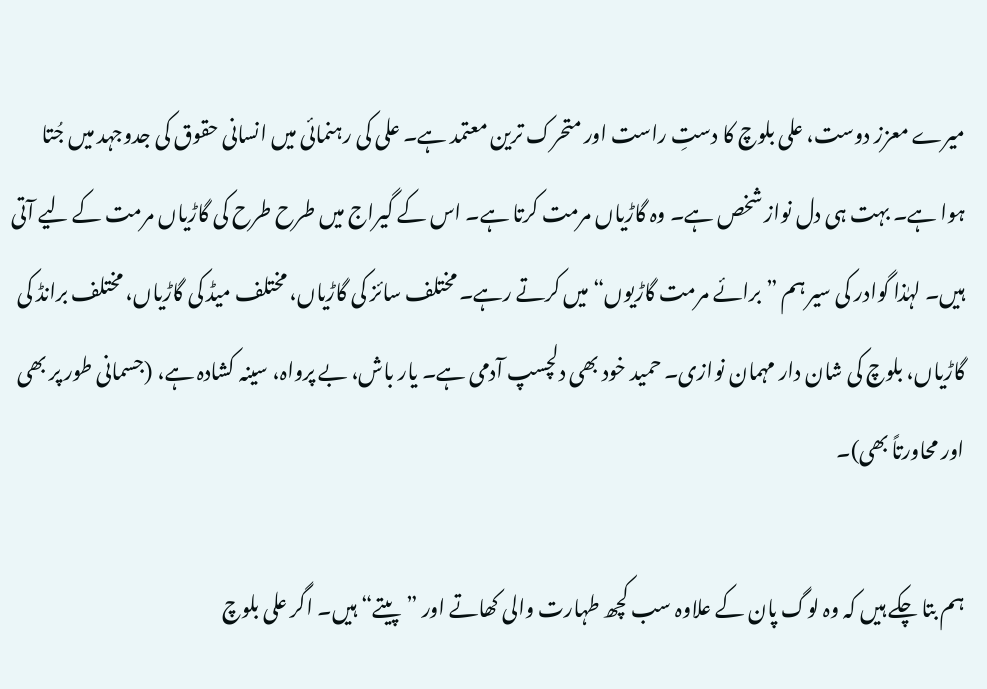میرے معزز دوست، علی بلوچ کا دستِ راست اور متحرک ترین معتمد ہے۔ علی کی رہنمائی میں انسانی حقوق کی جدوجہد میں جُتا ہوا ہے۔ بہت ہی دل نواز شخص ہے۔ وہ گاڑیاں مرمت کرتا ہے۔ اس کے گیراج میں طرح طرح کی گاڑیاں مرمت کے لیے آتی ہیں۔ لہٰذا گوادر کی سیر ہم ”برائے مرمت گاڑیوں“ میں کرتے رہے۔ مختلف سائز کی گاڑیاں، مختلف میڈ کی گاڑیاں، مختلف برانڈ کی گاڑیاں، بلوچ کی شان دار مہمان نوازی۔ حمید خود بھی دلچسپ آدمی ہے۔ یار باش، بے پرواہ، سینہ کشادہ ہے، (جسمانی طور پر بھی اور محاورتاً بھی)۔

ہم بتا چکے ہیں کہ وہ لوگ پان کے علاوہ سب کچھ طہارت والی کھاتے اور ”پیتے“ ہیں۔ اگر علی بلوچ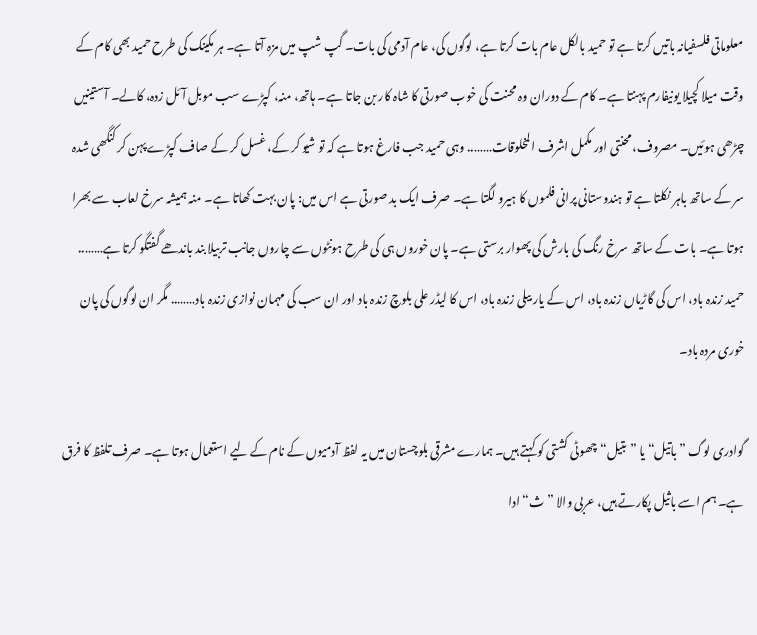معلوماتی فلسفیانہ باتیں کرتا ہے تو حمید بالکل عام بات کرتا ہے، لوگوں کی، عام آدمی کی بات۔ گپ شپ میں مزہ آتا ہے۔ ہر مکینک کی طرح حمید بھی کام کے وقت میلا کچیلا یونیفارم پہنتا ہے۔ کام کے دوران وہ محنت کی خوب صورتی کا شاہ کار بن جاتا ہے۔ ہاتھ، منہ، کپڑے سب موبل آئل زدہ، کالے۔ آستینیں چڑھی ہوئیں۔ مصروف، محنتی اور مکمل اشرف المخلوقات…….. وہی حمید جب فارغ ہوتا ہے کہ تو شیو کر کے، غسل کر کے صاف کپڑے پہن کر کنگھی شدہ سر کے ساتھ باہر نکلتا ہے تو ہندوستانی پرانی فلموں کا ہیرو لگتا ہے۔ صرف ایک بد صورتی ہے اس میں: پان بہت کھاتا ہے۔ منہ ہمیشہ سرخ لعاب سے بھرا ہوتا ہے۔ بات کے ساتھ سرخ رنگ کی بارش کی پھوار برستی ہے۔ پان خوروں ہی کی طرح ہونٹوں سے چاروں جانب تربیلا بند باندھے گفتگو کرتا ہے…….. حمید زندہ باد، اس کی گاڑیاں زندہ باد، اس کے یار بیلی زندہ باد، اس کا لیڈر علی بلوچ زندہ باد اور ان سب کی مہمان نوازی زندہ باد…….. مگر ان لوگوں کی پان خوری مردہ باد۔

گوادری لوگ ”باتیل“ یا ”بتیل“ چھوٹی کشتی کو کہتے ہیں۔ ہمارے مشرقی بلوچستان میں یہ لفظ آدمیوں کے نام کے لیے استعمال ہوتا ہے۔ صرف تلفظ کا فرق ہے۔ ہم اسے باثیل پکارتے ہیں، عربی والا ”ث“ ادا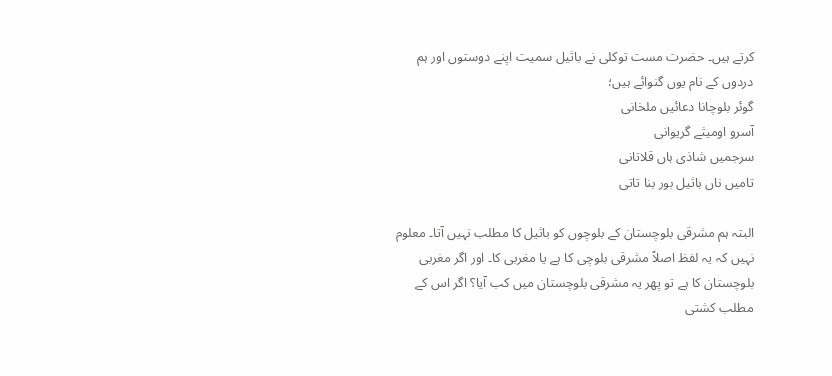کرتے ہیں۔ حضرت مست توکلی نے باثیل سمیت اپنے دوستوں اور ہم دردوں کے نام یوں گنوائے ہیں؛
گوئر بلوچانا دعائیں ملخانی
آسرو اومیثے گریوانی
سرجمیں شاذی ہاں قلاتانی
تامیں ناں باثیل بور بنا تاتی

البتہ ہم مشرقی بلوچستان کے بلوچوں کو باثیل کا مطلب نہیں آتا۔ معلوم نہیں کہ یہ لفظ اصلاً مشرقی بلوچی کا ہے یا مغربی کا۔ اور اگر مغربی بلوچستان کا ہے تو پھر یہ مشرقی بلوچستان میں کب آیا؟ اگر اس کے مطلب کشتی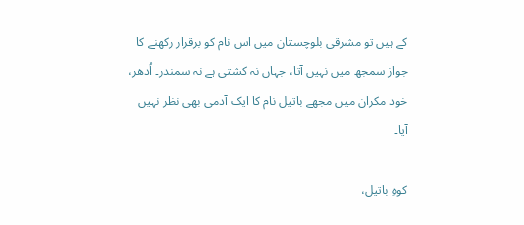کے ہیں تو مشرقی بلوچستان میں اس نام کو برقرار رکھنے کا جواز سمجھ میں نہیں آتا، جہاں نہ کشتی ہے نہ سمندر۔ اُدھر، خود مکران میں مجھے باتیل نام کا ایک آدمی بھی نظر نہیں آیا۔

کوہِ باتیل،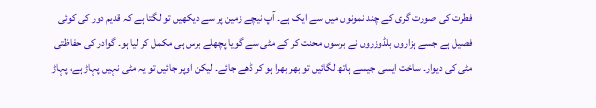فطرت کی صورت گری کے چند نمونوں میں سے ایک ہے۔ آپ نیچے زمین پر سے دیکھیں تو لگتا ہے کہ قدیم دور کی کوئی فصیل ہے جسے ہزاروں بلڈوزروں نے برسوں محنت کر کے مٹی سے گویا پچھلے برس ہی مکمل کر لیا ہو۔ گوادر کی حفاظتی مٹی کی دیوار۔ ساخت ایسی جیسے ہاتھ لگائیں تو بھر بھرا ہو کر ڈھے جائے۔ لیکن اوپر جائیں تو یہ مٹی نہیں پہاڑ ہے، پہاڑ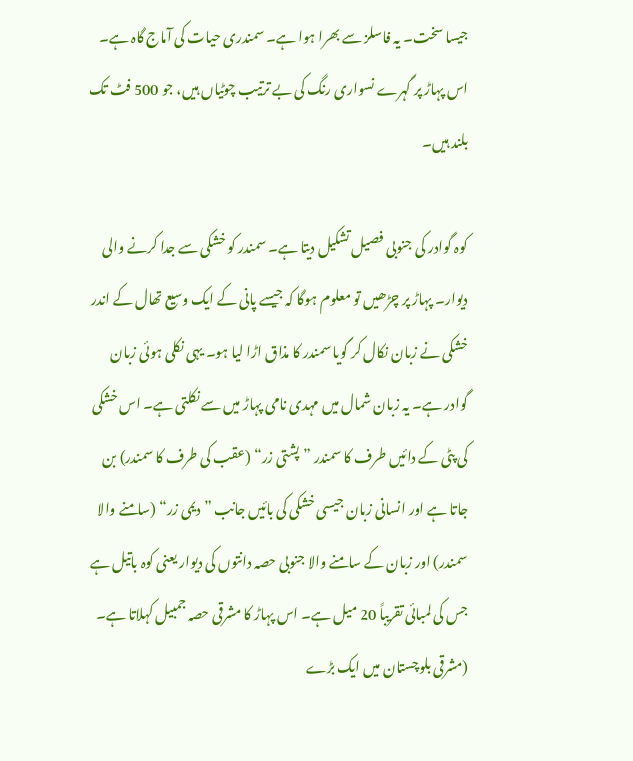جیسا سخت۔ یہ فاسلز سے بھرا ہوا ہے۔ سمندری حیات کی آماج گاہ ہے۔ اس پہاڑ پر گہرے نسواری رنگ کی بے ترتیب چوٹیاں ہیں، جو 500 فٹ تک بلند ہیں۔

کوہ گوادر کی جنوبی فصیل تشکیل دیتا ہے۔ سمندر کو خشکی سے جدا کرنے والی دیوار۔ پہاڑ پر چڑھیں تو معلوم ہوگا کہ جیسے پانی کے ایک وسیع تھال کے اندر خشکی نے زبان نکال کر گویا سمندر کا مذاق اڑا لیا ہو۔ یہی نکلی ہوئی زبان گوادر ہے۔ یہ زبان شمال میں مہدی نامی پہاڑ میں سے نکلتی ہے۔ اس خشکی کی پٹی کے دائیں طرف کا سمندر ”پشتی زر“ (عقب کی طرف کا سمندر) بن جاتا ہے اور انسانی زبان جیسی خشکی کی بائیں جانب ”دیمی زر“ (سامنے والا سمندر) اور زبان کے سامنے والا جنوبی حصہ دانتوں کی دیوار یعنی کوہ باتیل ہے جس کی لمبائی تقریباً 20 میل ہے۔ اس پہاڑ کا مشرقی حصہ جمبیل کہلاتا ہے۔ (مشرقی بلوچستان میں ایک بڑے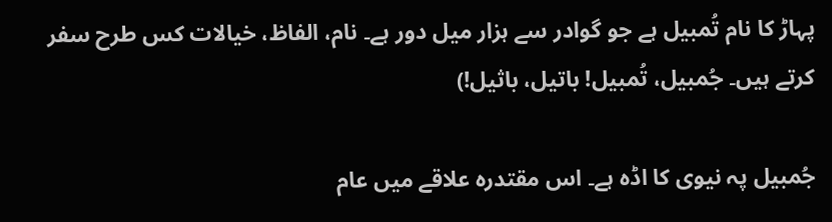پہاڑ کا نام تُمبیل ہے جو گوادر سے ہزار میل دور ہے۔ نام، الفاظ، خیالات کس طرح سفر کرتے ہیں۔ جُمبیل، تُمبیل! باتیل، باثیل!)

جُمبیل پہ نیوی کا اڈہ ہے۔ اس مقتدرہ علاقے میں عام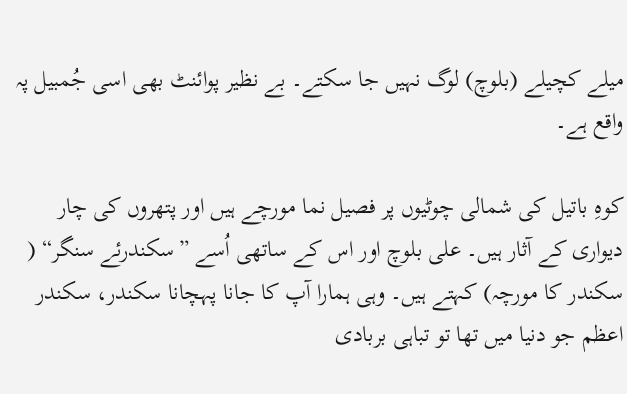میلے کچیلے (بلوچ) لوگ نہیں جا سکتے۔ بے نظیر پوائنٹ بھی اسی جُمبیل پہ واقع ہے۔

کوہِ باتیل کی شمالی چوٹیوں پر فصیل نما مورچے ہیں اور پتھروں کی چار دیواری کے آثار ہیں۔ علی بلوچ اور اس کے ساتھی اُسے ”سکندرئے سنگر“ ( سکندر کا مورچہ) کہتے ہیں۔ وہی ہمارا آپ کا جانا پہچانا سکندر، سکندر اعظم جو دنیا میں تھا تو تباہی بربادی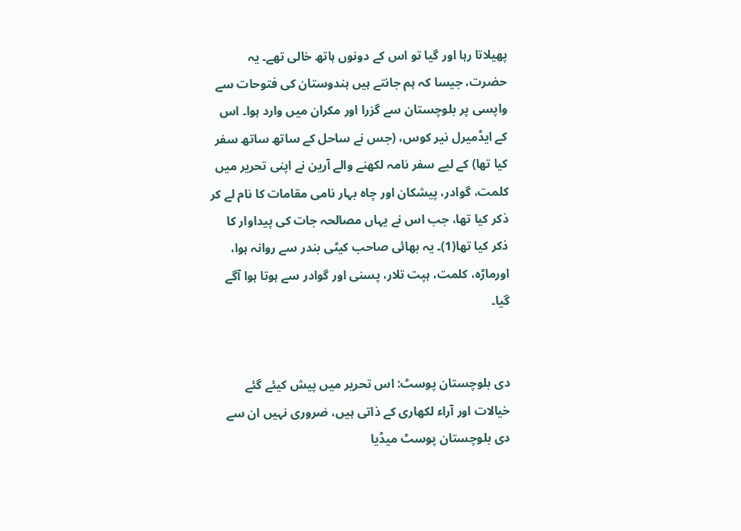پھیلاتا رہا اور گیا تو اس کے دونوں ہاتھ خالی تھے۔ یہ حضرت، جیسا کہ ہم جانتے ہیں ہندوستان کی فتوحات سے واپسی پر بلوچستان سے گزرا اور مکران میں وارد ہوا۔ اس کے ایڈمیرل نیر کوس، (جس نے ساحل کے ساتھ ساتھ سفر کیا تھا) کے لیے سفر نامہ لکھنے والے آرین نے اپنی تحریر میں کلمت، گوادر، پیشکان اور چاہ بہار نامی مقامات کا نام لے کر ذکر کیا تھا، جب اس نے یہاں مصالحہ جات کی پیداوار کا ذکر کیا تھا(1)۔ یہ بھائی صاحب کیٹی بندر سے روانہ ہوا، اورماڑہ، کلمت، ہپت تلار، پسنی اور گوادر سے ہوتا ہوا آگے گیا۔


دی بلوچستان پوسٹ: اس تحریر میں پیش کیئے گئے خیالات اور آراء لکھاری کے ذاتی ہیں، ضروری نہیں ان سے دی بلوچستان پوسٹ میڈیا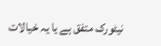نیٹورک متفق ہے یا یہ خیالات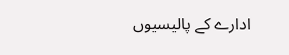ادارے کے پالیسیوں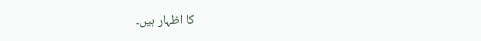کا اظہار ہیں۔